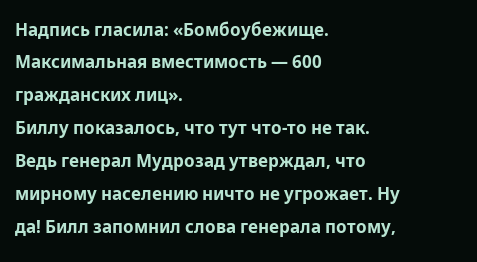Надпись гласила: «Бомбоубежище. Максимальная вместимость — 600 гражданских лиц».
Биллу показалось, что тут что-то не так.
Ведь генерал Мудрозад утверждал, что мирному населению ничто не угрожает. Ну да! Билл запомнил слова генерала потому,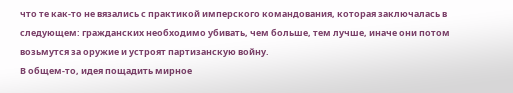что те как-то не вязались с практикой имперского командования, которая заключалась в следующем: гражданских необходимо убивать, чем больше, тем лучше, иначе они потом возьмутся за оружие и устроят партизанскую войну.
В общем-то, идея пощадить мирное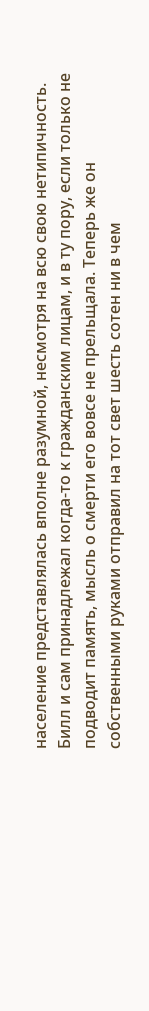население представлялась вполне разумной, несмотря на всю свою нетипичность. Билл и сам принадлежал когда-то к гражданским лицам, и в ту пору, если только не подводит память, мысль о смерти его вовсе не прельщала. Теперь же он собственными руками отправил на тот свет шесть сотен ни в чем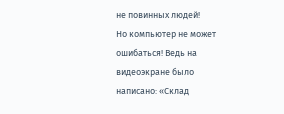не повинных людей!
Но компьютер не может ошибаться! Ведь на видеоэкране было написано: «Склад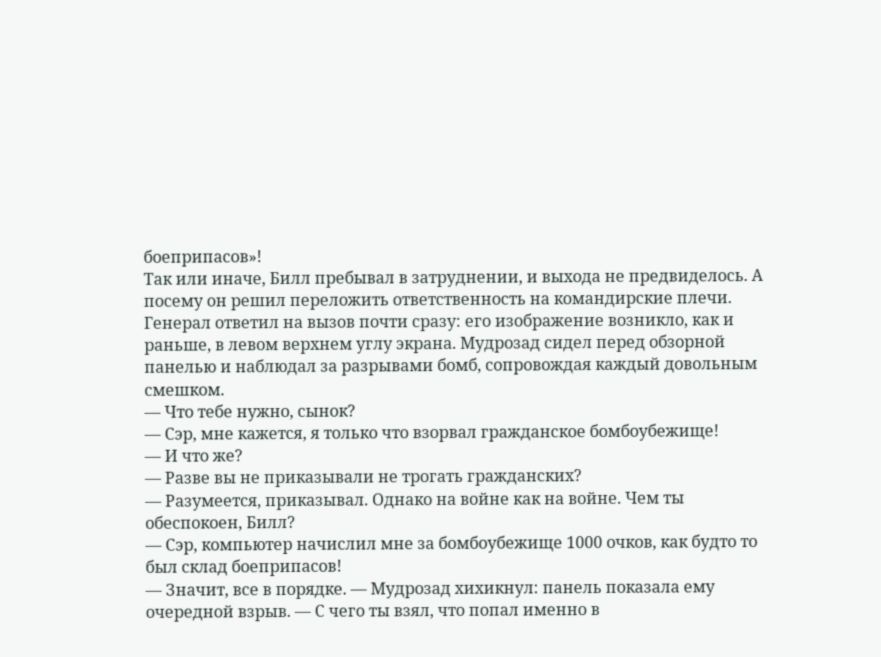боеприпасов»!
Так или иначе, Билл пребывал в затруднении, и выхода не предвиделось. А посему он решил переложить ответственность на командирские плечи.
Генерал ответил на вызов почти сразу: его изображение возникло, как и раньше, в левом верхнем углу экрана. Мудрозад сидел перед обзорной панелью и наблюдал за разрывами бомб, сопровождая каждый довольным смешком.
— Что тебе нужно, сынок?
— Сэр, мне кажется, я только что взорвал гражданское бомбоубежище!
— И что же?
— Разве вы не приказывали не трогать гражданских?
— Разумеется, приказывал. Однако на войне как на войне. Чем ты обеспокоен, Билл?
— Сэр, компьютер начислил мне за бомбоубежище 1000 очков, как будто то был склад боеприпасов!
— Значит, все в порядке. — Мудрозад хихикнул: панель показала ему очередной взрыв. — С чего ты взял, что попал именно в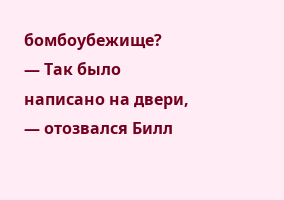бомбоубежище?
— Так было написано на двери, — отозвался Билл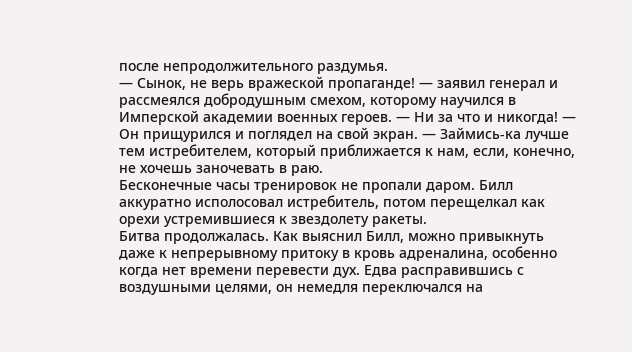после непродолжительного раздумья.
— Сынок, не верь вражеской пропаганде! — заявил генерал и рассмеялся добродушным смехом, которому научился в Имперской академии военных героев. — Ни за что и никогда! — Он прищурился и поглядел на свой экран. — Займись-ка лучше тем истребителем, который приближается к нам, если, конечно, не хочешь заночевать в раю.
Бесконечные часы тренировок не пропали даром. Билл аккуратно исполосовал истребитель, потом перещелкал как орехи устремившиеся к звездолету ракеты.
Битва продолжалась. Как выяснил Билл, можно привыкнуть даже к непрерывному притоку в кровь адреналина, особенно когда нет времени перевести дух. Едва расправившись с воздушными целями, он немедля переключался на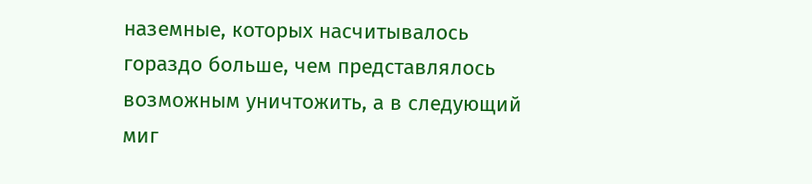наземные, которых насчитывалось гораздо больше, чем представлялось возможным уничтожить, а в следующий миг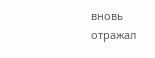вновь отражал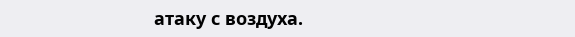атаку с воздуха.